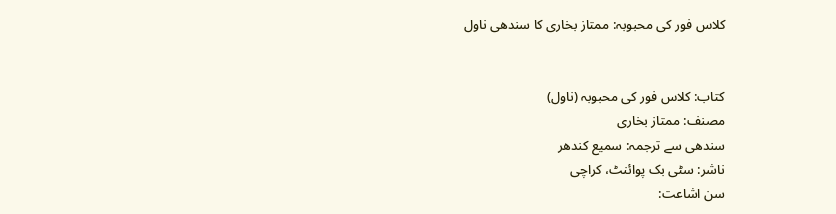کلاس فور کی محبوبہ: ممتاز بخاری کا سندھی ناول


کتاب: کلاس فور کی محبوبہ (ناول)
مصنف: ممتاز بخاری
سندھی سے ترجمہ: سمیع کندھر
ناشر: سٹی بک پوائنٹ، کراچی
سن اشاعت: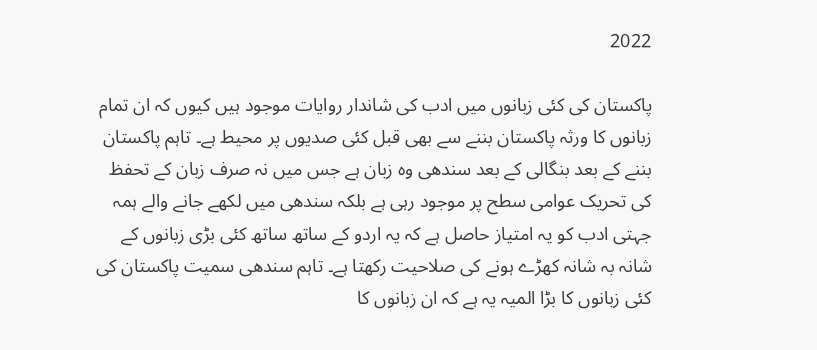2022

پاکستان کی کئی زبانوں میں ادب کی شاندار روایات موجود ہیں کیوں کہ ان تمام زبانوں کا ورثہ پاکستان بننے سے بھی قبل کئی صدیوں پر محیط ہے۔ تاہم پاکستان بننے کے بعد بنگالی کے بعد سندھی وہ زبان ہے جس میں نہ صرف زبان کے تحفظ کی تحریک عوامی سطح پر موجود رہی ہے بلکہ سندھی میں لکھے جانے والے ہمہ جہتی ادب کو یہ امتیاز حاصل ہے کہ یہ اردو کے ساتھ ساتھ کئی بڑی زبانوں کے شانہ بہ شانہ کھڑے ہونے کی صلاحیت رکھتا ہے۔ تاہم سندھی سمیت پاکستان کی کئی زبانوں کا بڑا المیہ یہ ہے کہ ان زبانوں کا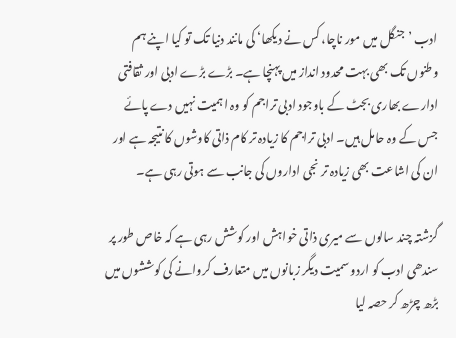ادب ’جنگل میں مور ناچا، کس نے دیکھا‘ کی مانند دنیا تک تو کیا اپنے ہم وطنوں تک بھی بہت محدود انداز میں پہنچا ہے۔ بڑے بڑے ادبی اور ثقافتی ادارے بھاری بجٹ کے باوجود ادبی تراجم کو وہ اہمیت نہیں دے پائے جس کے وہ حامل ہیں۔ ادبی تراجم کا زیادہ تر کام ذاتی کاوشوں کا نتیجہ ہے اور ان کی اشاعت بھی زیادہ تر نجی اداروں کی جانب سے ہوتی رہی ہے۔

گزشتہ چند سالوں سے میری ذاتی خواہش اور کوشش رہی ہے کہ خاص طور پر سندھی ادب کو اردو سمیت دیگر زبانوں میں متعارف کروانے کی کوششوں میں بڑھ چڑھ کر حصہ لیا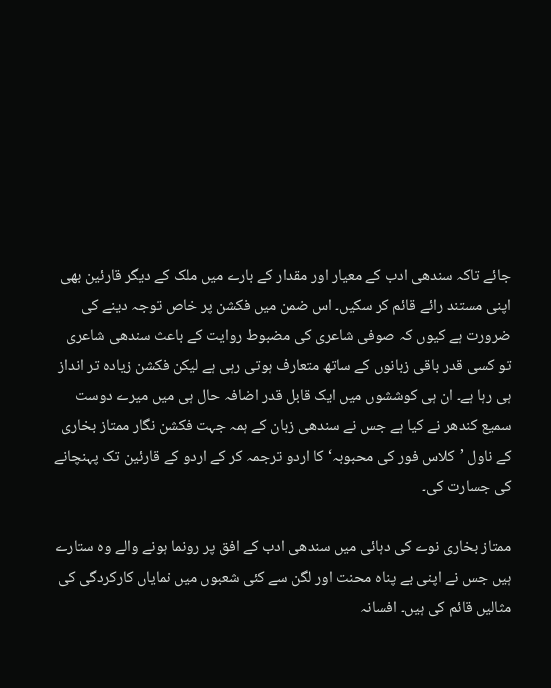جائے تاکہ سندھی ادب کے معیار اور مقدار کے بارے میں ملک کے دیگر قارئین بھی اپنی مستند رائے قائم کر سکیں۔ اس ضمن میں فکشن پر خاص توجہ دینے کی ضرورت ہے کیوں کہ صوفی شاعری کی مضبوط روایت کے باعث سندھی شاعری تو کسی قدر باقی زبانوں کے ساتھ متعارف ہوتی رہی ہے لیکن فکشن زیادہ تر انداز ہی رہا ہے۔ ان ہی کوششوں میں ایک قابل قدر اضافہ حال ہی میں میرے دوست سمیع کندھر نے کیا ہے جس نے سندھی زبان کے ہمہ جہت فکشن نگار ممتاز بخاری کے ناول ’کلاس فور کی محبوبہ‘ کا اردو ترجمہ کر کے اردو کے قارئین تک پہنچانے کی جسارت کی۔

ممتاز بخاری نوے کی دہائی میں سندھی ادب کے افق پر رونما ہونے والے وہ ستارے ہیں جس نے اپنی بے پناہ محنت اور لگن سے کئی شعبوں میں نمایاں کارکردگی کی مثالیں قائم کی ہیں۔ افسانہ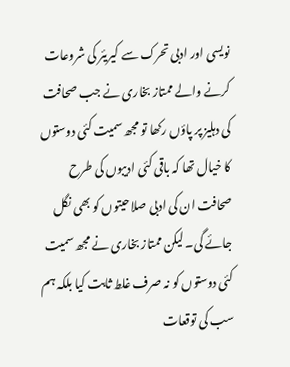نویسی اور ادبی تحرک سے کیریئر کی شروعات کرنے والے ممتاز بخاری نے جب صحافت کی دہلیز پر پاؤں رکھا تو مجھ سمیت کئی دوستوں کا خیال تھا کہ باقی کئی ادیبوں کی طرح صحافت ان کی ادبی صلاحیتوں کو بھی نگل جائے گی۔ لیکن ممتاز بخاری نے مجھ سمیت کئی دوستوں کو نہ صرف غلط ثابت کیا بلکہ ہم سب کی توقعات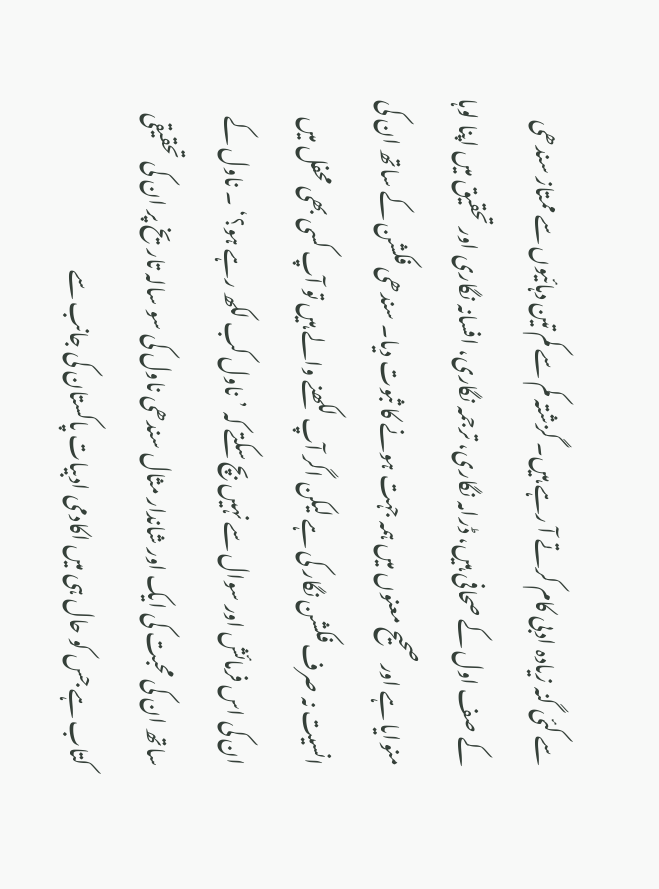سے کئی گنہ زیادہ ادبی کام کرتے آ رہے ہیں۔ گزشتہ کم سے کم تین دہائیوں سے ممتاز سندھی کے صف اول کے صحافی ہیں، ڈرامہ نگاری، ترجمہ نگاری، افسانہ نگاری اور تحقیق میں اپنا لوہا منوایا ہے اور صحیح معنوں میں ہمہ جہت ہونے کا ثبوت دیا۔ سندھی فکشن کے ساتھ ان کی انسیت نہ صرف فکشن نگار کی ہے لیکن اگر آپ لکھنے والے ہیں تو آپ کسی بھی محفل میں ان کی اس فرمائش اور سوال سے نہیں بچ سکتے کہ ’ناول کب لکھ رہے ہو؟‘ ۔ ناول کے ساتھ ان کی محبت کی ایک اور شاندار مثال سندھی ناول کی سو سالہ تاریخ پر ان کی تحقیقی کتاب ہے جس کو حال ہی میں اکادمی ادبیات پاکستان کی جانب سے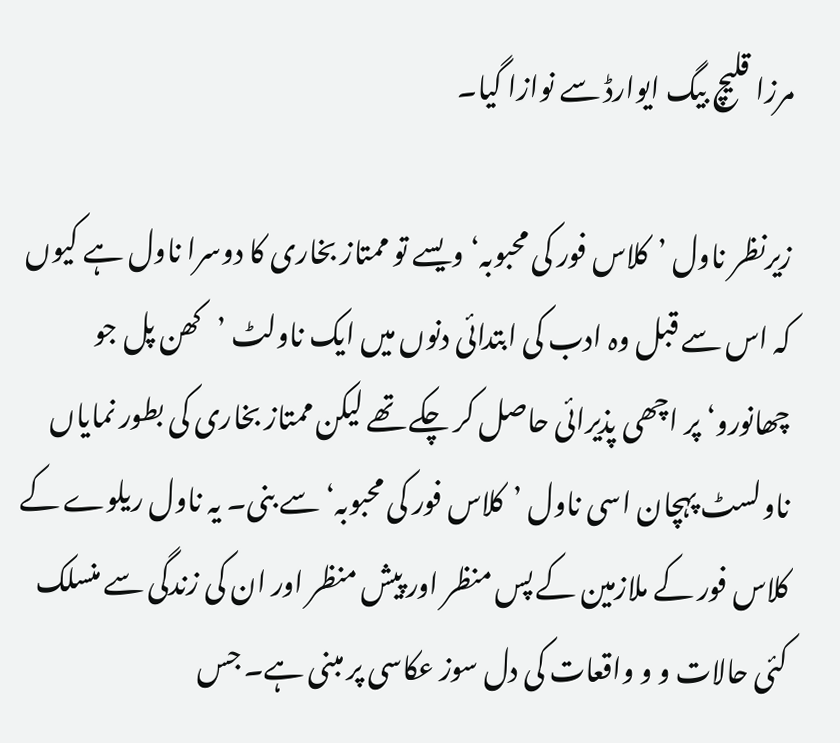مرزا قلیچ بیگ ایوارڈ سے نوازا گیا۔

زیرنظر ناول ’کلاس فور کی محبوبہ‘ ویسے تو ممتاز بخاری کا دوسرا ناول ہے کیوں کہ اس سے قبل وہ ادب کی ابتدائی دنوں میں ایک ناولٹ ’کھن پل جو چھانورو‘ پر اچھی پذیرائی حاصل کر چکے تھے لیکن ممتاز بخاری کی بطور نمایاں ناولسٹ پہچان اسی ناول ’کلاس فور کی محبوبہ‘ سے بنی۔ یہ ناول ریلوے کے کلاس فور کے ملازمین کے پس منظر اور پیش منظر اور ان کی زندگی سے منسلک کئی حالات و و واقعات کی دل سوز عکاسی پر مبنی ہے۔ جس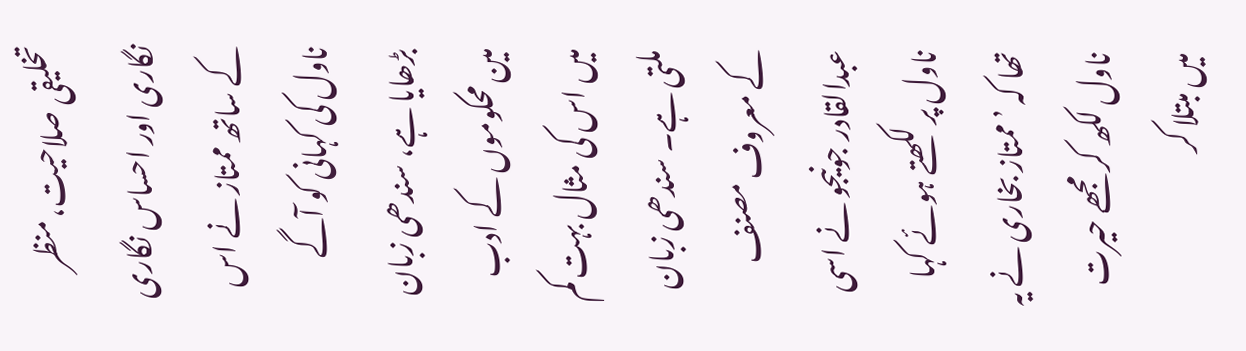تخلیقی صلاحیت، منظر نگاری اور احساس نگاری کے ساتھ ممتاز نے اس ناول کی کہانی کو آگے بڑھایا ہے، سندھی زبان مین محکوموں کے ادب میں اس کی مثال بہت کم ملتی ہے۔ سندھی زبان کے معروف مصنف عبدالقادر جونیجو نے اسی ناول پر لکھتے ہوئے کہا تھا کہ ’ممتاز بخاری نے یہ ناول لکھ کر مجھے حیرت میں مبتلا کر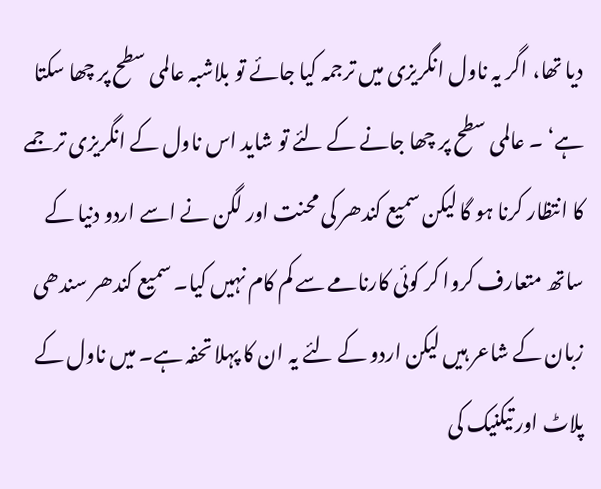دیا تھا، اگر یہ ناول انگریزی میں ترجمہ کیا جائے تو بلاشبہ عالمی سطح پر چھا سکتا ہے‘ ۔ عالمی سطح پر چھا جانے کے لئے تو شاید اس ناول کے انگریزی ترجمے کا انتظار کرنا ہو گا لیکن سمیع کندھر کی محنت اور لگن نے اسے اردو دنیا کے ساتھ متعارف کروا کر کوئی کارنامے سے کم کام نہیں کیا۔ سمیع کندھر سندھی زبان کے شاعر ہیں لیکن اردو کے لئے یہ ان کا پہلا تحفہ ہے۔ میں ناول کے پلاٹ اور تیکنیک کی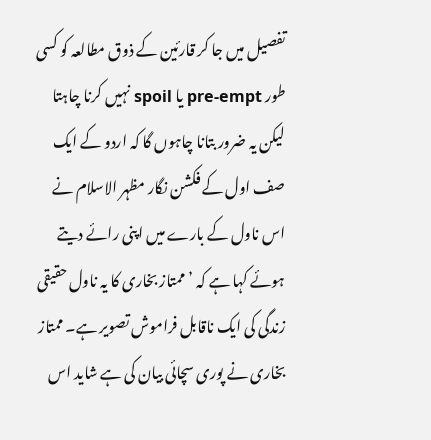تفصیل میں جا کر قارئین کے ذوق مطالعہ کو کسی طور pre-empt یا spoil نہیں کرنا چاہتا لیکن یہ ضرور بتانا چاہوں گا کہ اردو کے ایک صف اول کے فکشن نگار مظہر الاسلام نے اس ناول کے بارے میں اپنی رائے دیتے ہوئے کہا ہے کہ ’ممتاز بخاری کا یہ ناول حقیقی زندگی کی ایک ناقابل فراموش تصویر ہے۔ ممتاز بخاری نے پوری سچائی بیان کی ہے شاید اس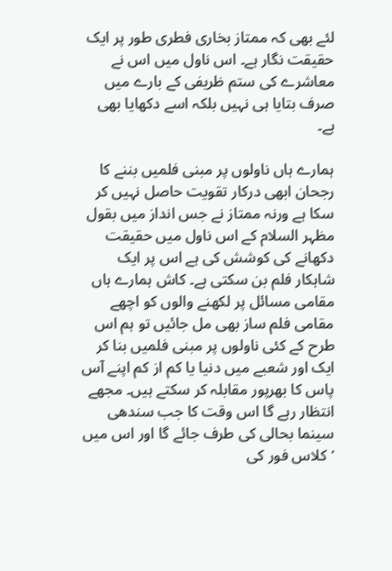لئے بھی کہ ممتاز بخاری فطری طور پر ایک حقیقت نگار ہے۔ اس ناول میں اس نے معاشرے کی ستم ظریفی کے بارے میں صرف بتایا ہی نہیں بلکہ اسے دکھایا بھی ہے۔

ہمارے ہاں ناولوں پر مبنی فلمیں بننے کا رجحان ابھی درکار تقویت حاصل نہیں کر سکا ہے ورنہ ممتاز نے جس انداز میں بقول مظہر السلام کے اس ناول میں حقیقت دکھانے کی کوشش کی ہے اس پر ایک شاہکار فلم بن سکتی ہے۔ کاش ہمارے ہاں مقامی مسائل پر لکھنے والوں کو اچھے مقامی فلم ساز بھی مل جائیں تو ہم اس طرح کے کئی ناولوں پر مبنی فلمیں بنا کر ایک اور شعبے میں دنیا یا کم از کم اپنے آس پاس کا بھرپور مقابلہ کر سکتے ہیں۔ مجھے انتظار رہے گا اس وقت کا جب سندھی سینما بحالی کی طرف جائے گا اور اس میں ’کلاس فور کی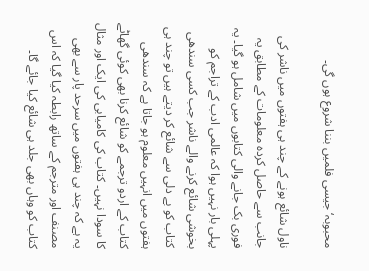محبوبہ‘ جیسی فلمیں بننا شروع ہوں گی۔

ناول شائع ہونے کے چند ہی ہفتوں میں ناشر کی جانب سے حاصل کردہ معلومات کے مطابق یہ فوری بک جانے والی کتابوں میں شامل ہو گیا۔ یہ پہلی بار نہیں ہوا کہ عالمی ادب کے تراجم کو بخوشی شائع کرنے والے ناشر جب کسی سندھی کتاب کو بے دلی سے شائع کر دیتے ہیں تو چند ہی ہفتوں میں انہیں معلوم ہو جاتا ہے کہ سندھی کتاب کے اردو ترجمے کو شائع کرنا بھی کوئی گھاٹے کا سودا نہیں۔ کتاب کی کامیابی کی ایک اور مثال یہ ہے کہ چند ہی ہفتوں میں سرحد پار سے بھی مصنف اور مترجم کے ساتھ رابطہ کیا گیا کہ اس کتاب کو وہاں بھی جلد ہی شائع کیا جائے گا۔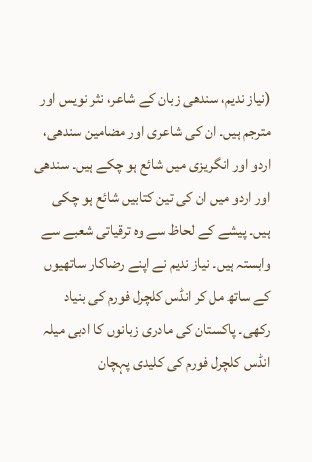(نیاز ندیم، سندھی زبان کے شاعر، نثر نویس اور مترجم ہیں۔ ان کی شاعری اور مضامین سندھی، اردو اور انگریزی میں شائع ہو چکے ہیں۔ سندھی اور اردو میں ان کی تین کتابیں شائع ہو چکی ہیں۔ پیشے کے لحاظ سے وہ ترقیاتی شعبے سے وابستہ ہیں۔ نیاز ندیم نے اپنے رضاکار ساتھیوں کے ساتھ مل کر انڈس کلچرل فورم کی بنیاد رکھی۔ پاکستان کی مادری زبانوں کا ادبی میلہ انڈس کلچرل فورم کی کلیدی پہچان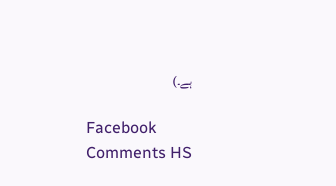ہے۔)

Facebook Comments HS